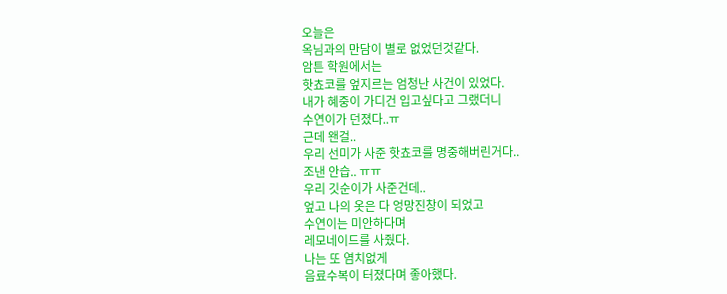오늘은
옥님과의 만담이 별로 없었던것같다.
암튼 학원에서는
핫쵸코를 엎지르는 엄청난 사건이 있었다.
내가 혜중이 가디건 입고싶다고 그랬더니
수연이가 던졌다..ㅠ
근데 왠걸..
우리 선미가 사준 핫쵸코를 명중해버린거다..
조낸 안습.. ㅠㅠ
우리 깃순이가 사준건데..
엎고 나의 옷은 다 엉망진창이 되었고
수연이는 미안하다며
레모네이드를 사줬다.
나는 또 염치없게
음료수복이 터졌다며 좋아했다.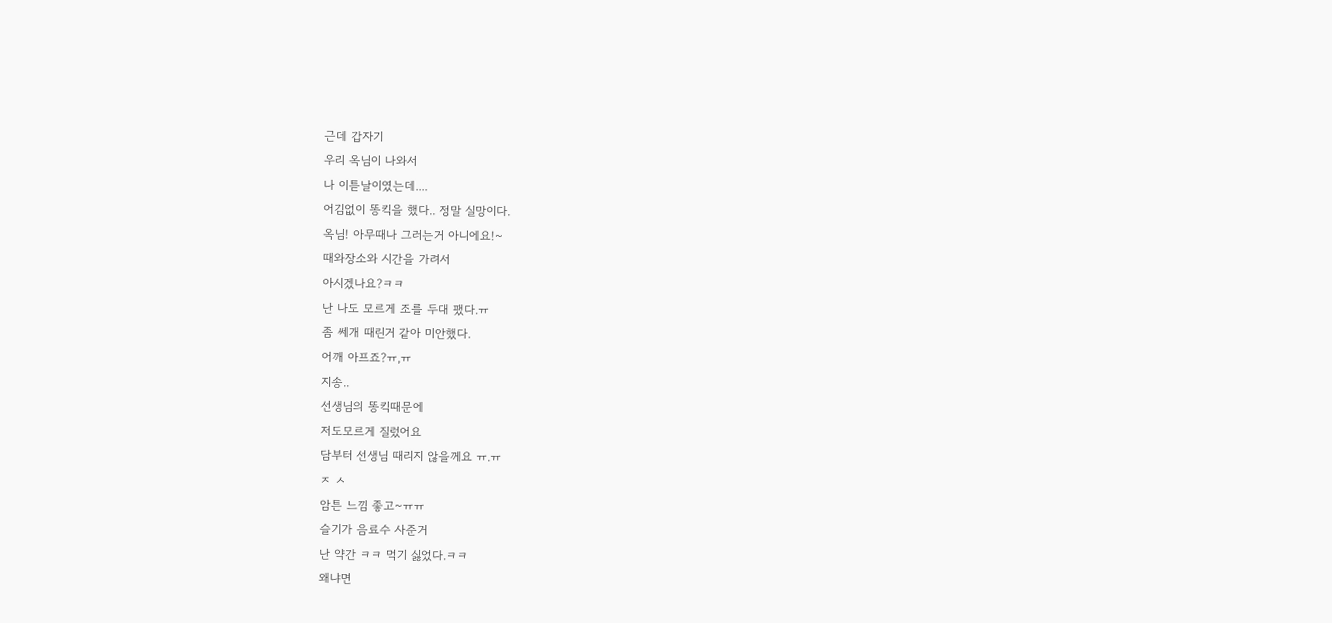근데 갑자기
우리 옥님이 나와서
나 이튿날이였는데....
어김없이 똥킥을 했다.. 정말 실망이다.
옥님! 아무때나 그러는거 아니에요!~
때와장소와 시간을 가려서
아시겠나요?ㅋㅋ
난 나도 모르게 조를 두대 팼다.ㅠ
좀 쎄개 때린거 같아 미안했다.
어깨 아프죠?ㅠ,ㅠ
지송..
선생님의 똥킥때문에
저도모르게 질렀어요
담부터 선생님 때리지 않을께요 ㅠ.ㅠ
ㅈ ㅅ
암튼 느낌 좋고~ㅠㅠ
슬기가 음료수 사준거
난 약간 ㅋㅋ 먹기 싫었다.ㅋㅋ
왜냐면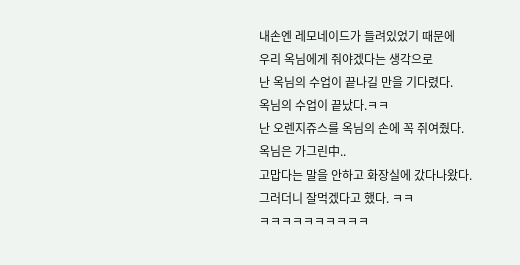내손엔 레모네이드가 들려있었기 때문에
우리 옥님에게 줘야겠다는 생각으로
난 옥님의 수업이 끝나길 만을 기다렸다.
옥님의 수업이 끝났다.ㅋㅋ
난 오렌지쥬스를 옥님의 손에 꼭 쥐여줬다.
옥님은 가그린中..
고맙다는 말을 안하고 화장실에 갔다나왔다.
그러더니 잘먹겠다고 했다. ㅋㅋ
ㅋㅋㅋㅋㅋㅋㅋㅋㅋㅋ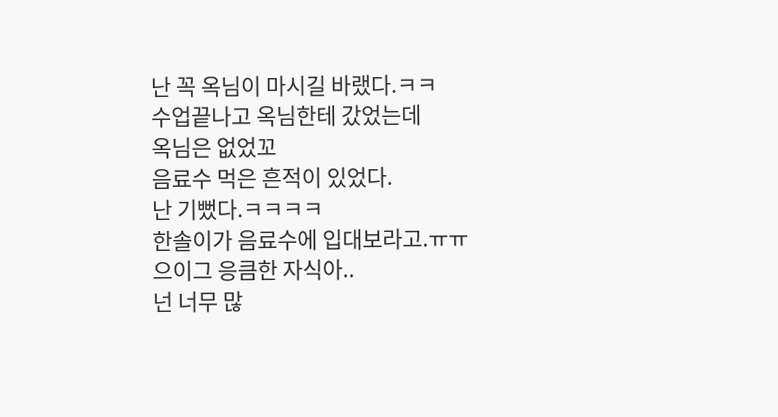난 꼭 옥님이 마시길 바랬다.ㅋㅋ
수업끝나고 옥님한테 갔었는데
옥님은 없었꼬
음료수 먹은 흔적이 있었다.
난 기뻤다.ㅋㅋㅋㅋ
한솔이가 음료수에 입대보라고.ㅠㅠ
으이그 응큼한 자식아..
넌 너무 많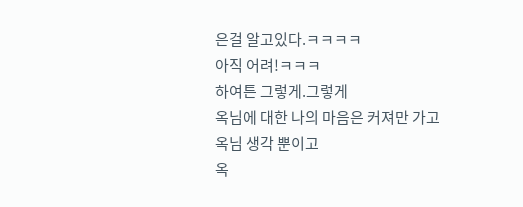은걸 알고있다.ㅋㅋㅋㅋ
아직 어려!ㅋㅋㅋ
하여튼 그렇게.그렇게
옥님에 대한 나의 마음은 커져만 가고
옥님 생각 뿐이고
옥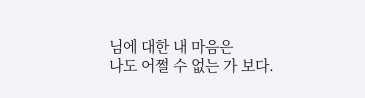님에 대한 내 마음은
나도 어쩔 수 없는 가 보다.